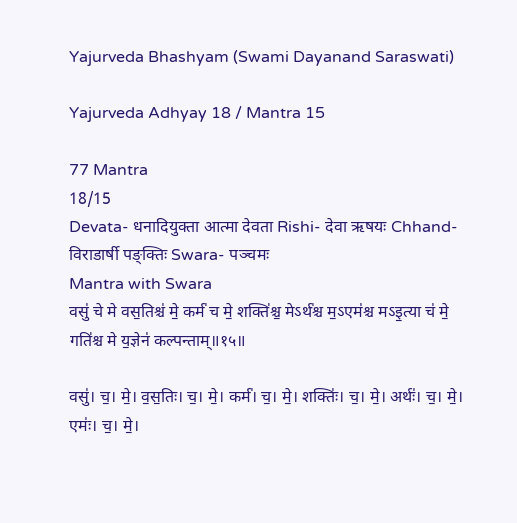Yajurveda Bhashyam (Swami Dayanand Saraswati)

Yajurveda Adhyay 18 / Mantra 15

77 Mantra
18/15
Devata- धनादियुक्ता आत्मा देवता Rishi- देवा ऋषयः Chhand- विराडार्षी पङ्क्तिः Swara- पञ्चमः
Mantra with Swara
वसु॑ चे मे वस॒तिश्च॑ मे॒ कर्म॑ च मे॒ शक्ति॑श्च॒ मेऽर्थ॑श्च म॒ऽएम॑श्च मऽइ॒त्या च॑ मे॒ गति॑श्च मे य॒ज्ञेन॑ कल्पन्ताम्॥१५॥

वसु॑। च॒। मे॒। व॒स॒तिः। च॒। मे॒। कर्म॑। च॒। मे॒। शक्तिः॑। च॒। मे॒। अर्थः॑। च॒। मे॒। एमः॑। च॒। मे॒।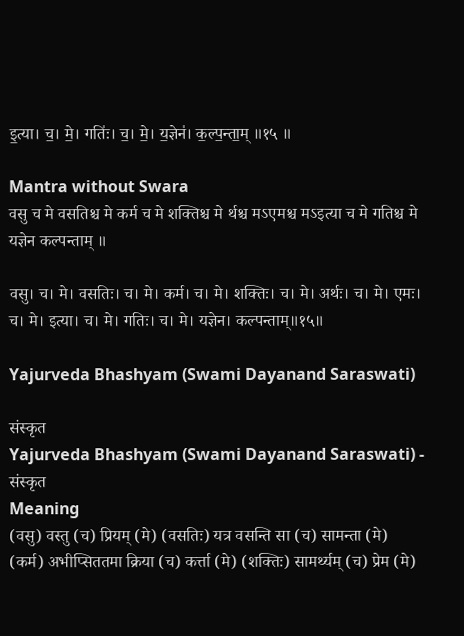इ॒त्या। च॒। मे॒। गतिः॑। च॒। मे॒। य॒ज्ञेन॑। क॒ल्प॒न्ता॒म् ॥१५ ॥

Mantra without Swara
वसु च मे वसतिश्च मे कर्म च मे शक्तिश्च मे र्थश्च मऽएमश्च मऽइत्या च मे गतिश्च मे यज्ञेन कल्पन्ताम् ॥

वसु। च। मे। वसतिः। च। मे। कर्म। च। मे। शक्तिः। च। मे। अर्थः। च। मे। एमः। च। मे। इत्या। च। मे। गतिः। च। मे। यज्ञेन। कल्पन्ताम्॥१५॥

Yajurveda Bhashyam (Swami Dayanand Saraswati)

संस्कृत
Yajurveda Bhashyam (Swami Dayanand Saraswati) - संस्कृत
Meaning
(वसु) वस्तु (च) प्रियम् (मे) (वसतिः) यत्र वसन्ति सा (च) सामन्ता (मे) (कर्म) अभीप्सिततमा क्रिया (च) कर्त्ता (मे) (शक्तिः) सामर्थ्यम् (च) प्रेम (मे)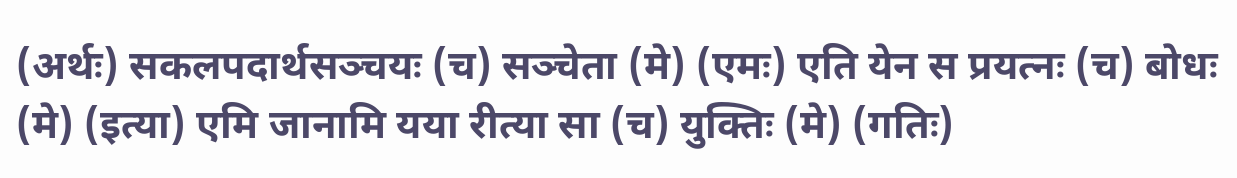(अर्थः) सकलपदार्थसञ्चयः (च) सञ्चेता (मे) (एमः) एति येन स प्रयत्नः (च) बोधः (मे) (इत्या) एमि जानामि यया रीत्या सा (च) युक्तिः (मे) (गतिः)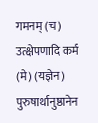गमनम् (च) उत्क्षेपणादि कर्म (मे) (यज्ञेन) पुरुषार्थानुष्ठानेन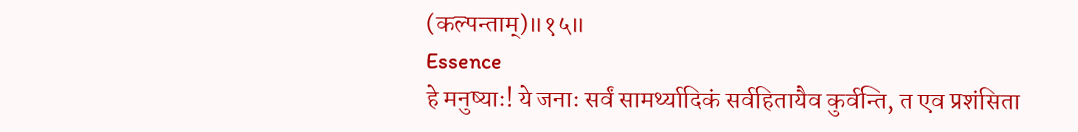(कल्पन्ताम्)॥१५॥
Essence
हे मनुष्याः! ये जनाः सर्वं सामर्थ्यादिकं सर्वहितायैव कुर्वन्ति, त एव प्रशंसिता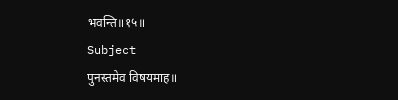भवन्ति॥१५॥
Subject
पुनस्तमेव विषयमाह॥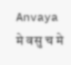Anvaya
मे वसु च मे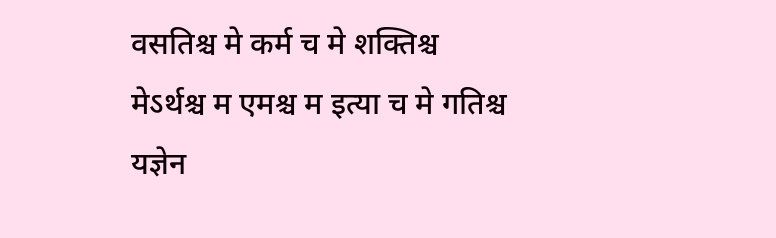वसतिश्च मे कर्म च मे शक्तिश्च मेऽर्थश्च म एमश्च म इत्या च मे गतिश्च यज्ञेन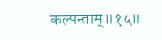कल्पन्ताम्॥१५॥